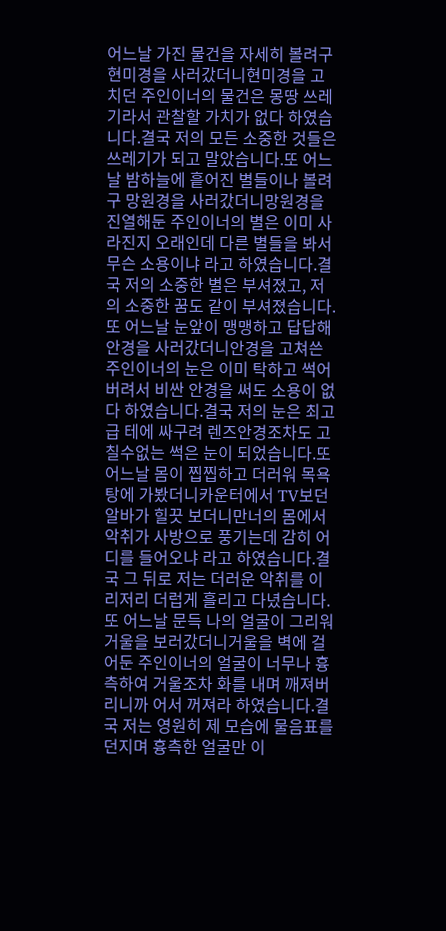어느날 가진 물건을 자세히 볼려구 현미경을 사러갔더니현미경을 고치던 주인이너의 물건은 몽땅 쓰레기라서 관찰할 가치가 없다 하였습니다.결국 저의 모든 소중한 것들은 쓰레기가 되고 말았습니다.또 어느날 밤하늘에 흩어진 별들이나 볼려구 망원경을 사러갔더니망원경을 진열해둔 주인이너의 별은 이미 사라진지 오래인데 다른 별들을 봐서 무슨 소용이냐 라고 하였습니다.결국 저의 소중한 별은 부셔졌고, 저의 소중한 꿈도 같이 부셔졌습니다.또 어느날 눈앞이 맹맹하고 답답해 안경을 사러갔더니안경을 고쳐쓴 주인이너의 눈은 이미 탁하고 썩어버려서 비싼 안경을 써도 소용이 없다 하였습니다.결국 저의 눈은 최고급 테에 싸구려 렌즈안경조차도 고칠수없는 썩은 눈이 되었습니다.또 어느날 몸이 찝찝하고 더러워 목욕탕에 가봤더니카운터에서 TV보던 알바가 힐끗 보더니만너의 몸에서 악취가 사방으로 풍기는데 감히 어디를 들어오냐 라고 하였습니다.결국 그 뒤로 저는 더러운 악취를 이리저리 더럽게 흘리고 다녔습니다.또 어느날 문득 나의 얼굴이 그리워 거울을 보러갔더니거울을 벽에 걸어둔 주인이너의 얼굴이 너무나 흉측하여 거울조차 화를 내며 깨져버리니까 어서 꺼져라 하였습니다.결국 저는 영원히 제 모습에 물음표를 던지며 흉측한 얼굴만 이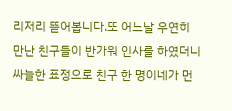리저리 뜯어봅니다.또 어느날 우연히 만난 친구들이 반가워 인사를 하였더니싸늘한 표정으로 친구 한 명이네가 먼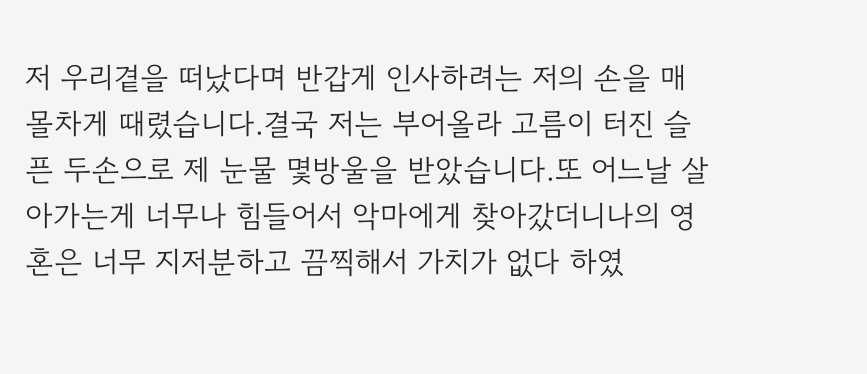저 우리곁을 떠났다며 반갑게 인사하려는 저의 손을 매몰차게 때렸습니다.결국 저는 부어올라 고름이 터진 슬픈 두손으로 제 눈물 몇방울을 받았습니다.또 어느날 살아가는게 너무나 힘들어서 악마에게 찾아갔더니나의 영혼은 너무 지저분하고 끔찍해서 가치가 없다 하였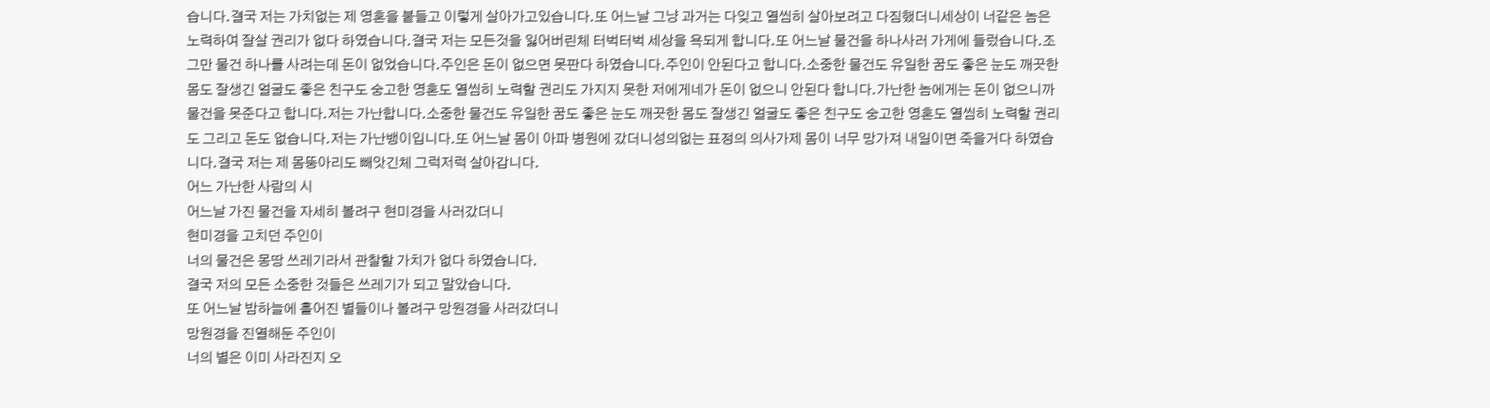습니다.결국 저는 가치없는 제 영혼을 붙들고 이렇게 살아가고있습니다.또 어느날 그냥 과거는 다잊고 열씸히 살아보려고 다짐했더니세상이 너같은 놈은 노력하여 잘살 권리가 없다 하였습니다.결국 저는 모든것을 잃어버린체 터벅터벅 세상을 욕되게 합니다.또 어느날 물건을 하나사러 가게에 들렀습니다.조그만 물건 하나를 사려는데 돈이 없었습니다.주인은 돈이 없으면 못판다 하였습니다.주인이 안된다고 합니다.소중한 물건도 유일한 꿈도 좋은 눈도 깨끗한 몸도 잘생긴 얼굴도 좋은 친구도 숭고한 영혼도 열씸히 노력할 권리도 가지지 못한 저에게네가 돈이 없으니 안된다 합니다.가난한 놈에게는 돈이 없으니까 물건을 못준다고 합니다.저는 가난합니다.소중한 물건도 유일한 꿈도 좋은 눈도 깨끗한 몸도 잘생긴 얼굴도 좋은 친구도 숭고한 영혼도 열씸히 노력할 권리도 그리고 돈도 없습니다.저는 가난뱅이입니다.또 어느날 몸이 아파 병원에 갔더니성의없는 표정의 의사가제 몸이 너무 망가져 내일이면 죽을거다 하였습니다.결국 저는 제 몸뚱아리도 빼앗긴체 그럭저럭 살아갑니다.
어느 가난한 사람의 시
어느날 가진 물건을 자세히 볼려구 현미경을 사러갔더니
현미경을 고치던 주인이
너의 물건은 몽땅 쓰레기라서 관찰할 가치가 없다 하였습니다.
결국 저의 모든 소중한 것들은 쓰레기가 되고 말았습니다.
또 어느날 밤하늘에 흩어진 별들이나 볼려구 망원경을 사러갔더니
망원경을 진열해둔 주인이
너의 별은 이미 사라진지 오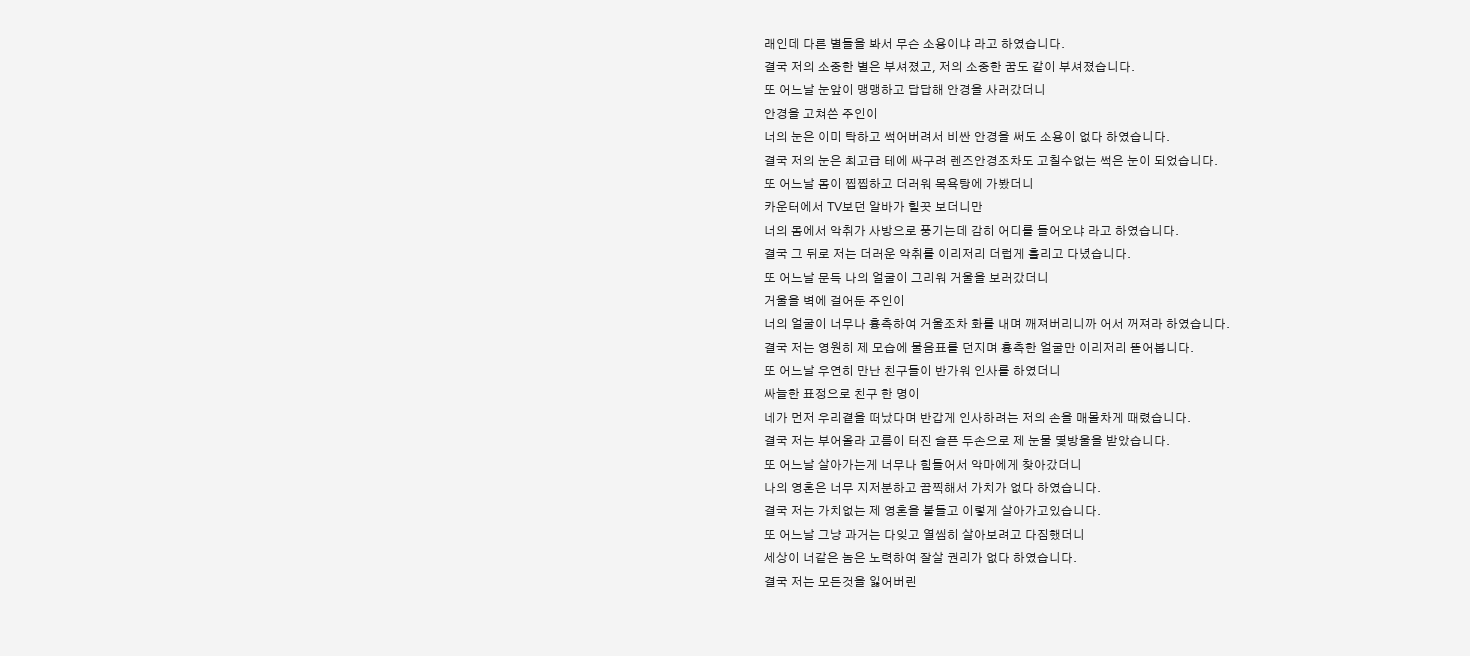래인데 다른 별들을 봐서 무슨 소용이냐 라고 하였습니다.
결국 저의 소중한 별은 부셔졌고, 저의 소중한 꿈도 같이 부셔졌습니다.
또 어느날 눈앞이 맹맹하고 답답해 안경을 사러갔더니
안경을 고쳐쓴 주인이
너의 눈은 이미 탁하고 썩어버려서 비싼 안경을 써도 소용이 없다 하였습니다.
결국 저의 눈은 최고급 테에 싸구려 렌즈안경조차도 고칠수없는 썩은 눈이 되었습니다.
또 어느날 몸이 찝찝하고 더러워 목욕탕에 가봤더니
카운터에서 TV보던 알바가 힐끗 보더니만
너의 몸에서 악취가 사방으로 풍기는데 감히 어디를 들어오냐 라고 하였습니다.
결국 그 뒤로 저는 더러운 악취를 이리저리 더럽게 흘리고 다녔습니다.
또 어느날 문득 나의 얼굴이 그리워 거울을 보러갔더니
거울을 벽에 걸어둔 주인이
너의 얼굴이 너무나 흉측하여 거울조차 화를 내며 깨져버리니까 어서 꺼져라 하였습니다.
결국 저는 영원히 제 모습에 물음표를 던지며 흉측한 얼굴만 이리저리 뜯어봅니다.
또 어느날 우연히 만난 친구들이 반가워 인사를 하였더니
싸늘한 표정으로 친구 한 명이
네가 먼저 우리곁을 떠났다며 반갑게 인사하려는 저의 손을 매몰차게 때렸습니다.
결국 저는 부어올라 고름이 터진 슬픈 두손으로 제 눈물 몇방울을 받았습니다.
또 어느날 살아가는게 너무나 힘들어서 악마에게 찾아갔더니
나의 영혼은 너무 지저분하고 끔찍해서 가치가 없다 하였습니다.
결국 저는 가치없는 제 영혼을 붙들고 이렇게 살아가고있습니다.
또 어느날 그냥 과거는 다잊고 열씸히 살아보려고 다짐했더니
세상이 너같은 놈은 노력하여 잘살 권리가 없다 하였습니다.
결국 저는 모든것을 잃어버린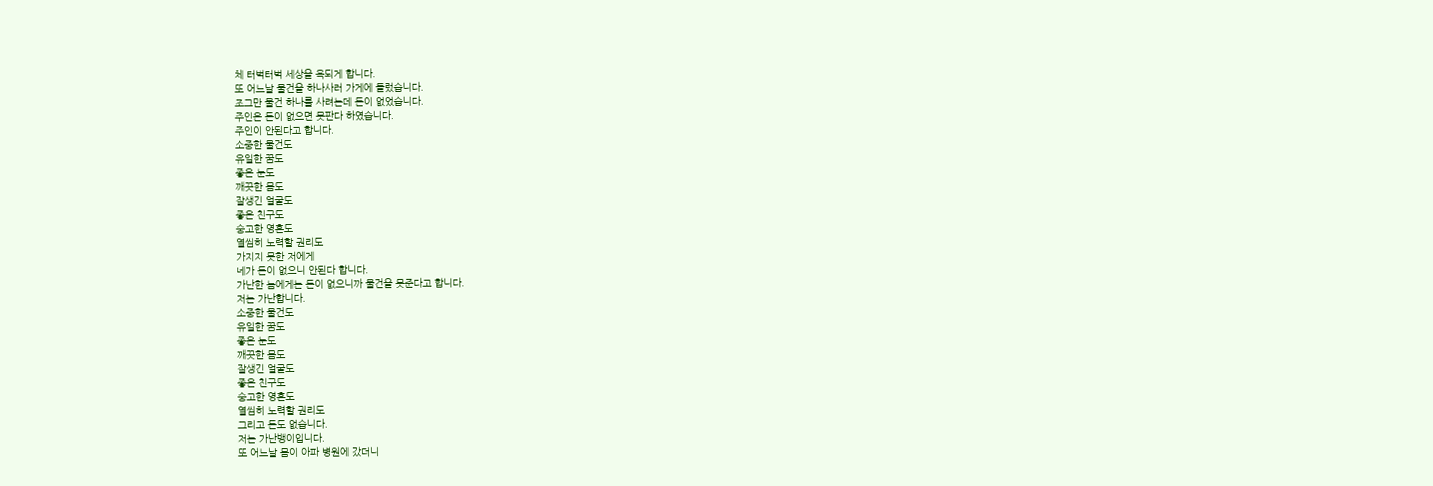체 터벅터벅 세상을 욕되게 합니다.
또 어느날 물건을 하나사러 가게에 들렀습니다.
조그만 물건 하나를 사려는데 돈이 없었습니다.
주인은 돈이 없으면 못판다 하였습니다.
주인이 안된다고 합니다.
소중한 물건도
유일한 꿈도
좋은 눈도
깨끗한 몸도
잘생긴 얼굴도
좋은 친구도
숭고한 영혼도
열씸히 노력할 권리도
가지지 못한 저에게
네가 돈이 없으니 안된다 합니다.
가난한 놈에게는 돈이 없으니까 물건을 못준다고 합니다.
저는 가난합니다.
소중한 물건도
유일한 꿈도
좋은 눈도
깨끗한 몸도
잘생긴 얼굴도
좋은 친구도
숭고한 영혼도
열씸히 노력할 권리도
그리고 돈도 없습니다.
저는 가난뱅이입니다.
또 어느날 몸이 아파 병원에 갔더니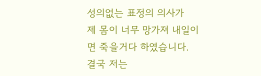성의없는 표정의 의사가
제 몸이 너무 망가져 내일이면 죽을거다 하였습니다.
결국 저는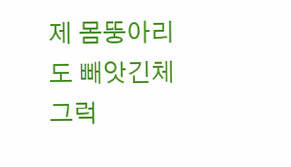제 몸뚱아리도 빼앗긴체 그럭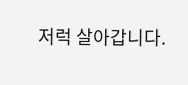저럭 살아갑니다.